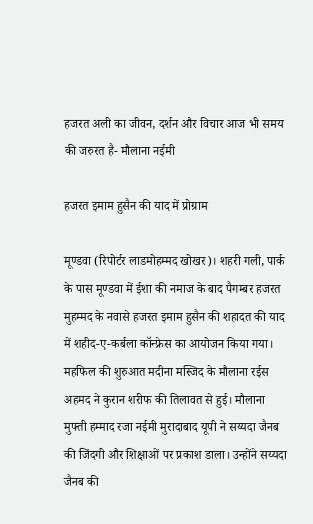हजरत अली का जीवन, दर्शन और विचार आज भी समय की जरुरत है- मौलाना नईमी

हजरत इमाम हुसैन की याद में प्रोग्राम

मूण्डवा (रिपोर्टर लाडमोहम्मद खोखर)। शहरी गली, पार्क के पास मूण्डवा में ईशा की नमाज के बाद पैगम्बर हजरत मुहम्मद के नवासे हजरत इमाम हुसैन की शहादत की याद में शहीद-ए-कर्बला कॉन्फ्रेस का आयोजन किया गया। महफिल की शुरुआत मदीना मस्जिद के मौलाना रईस अहमद ने कुरान शरीफ की तिलावत से हुई। मौलाना मुफ्ती हम्माद रजा नईमी मुरादाबाद यूपी ने सय्यदा जैनब की जिंदगी और शिक्षाओं पर प्रकाश डाला। उन्होंने सय्यदा जैनब की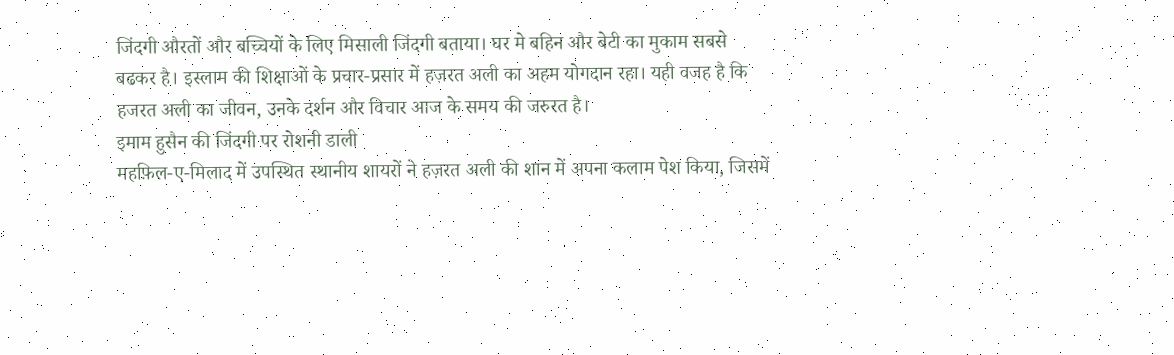जिंदगी औरतों और बच्चियों के लिए मिसाली जिंदगी बताया। घर मे बहिन और बेटी का मुकाम सबसे बढकर है। इस्लाम की शिक्षाओं के प्रचार-प्रसार में हज़रत अली का अहम योगदान रहा। यही वजह है कि हजरत अली का जीवन, उनके दर्शन और विचार आज के समय की जरुरत है।
इमाम हुसैन की जिंदगी पर रोशनी डाली
महफ़िल-ए-मिलाद में उपस्थित स्थानीय शायरों ने हज़रत अली की शान में अपना कलाम पेश किया, जिसमें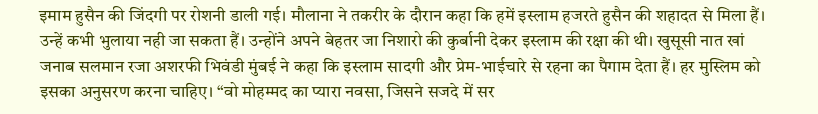इमाम हुसैन की जिंदगी पर रोशनी डाली गई। मौलाना ने तकरीर के दौरान कहा कि हमें इस्लाम हजरते हुसैन की शहादत से मिला हैं। उन्हें कभी भुलाया नही जा सकता हैं। उन्होंने अपने बेहतर जा निशारो की कुर्बानी देकर इस्लाम की रक्षा की थी। खुसूसी नात खां जनाब सलमान रजा अशरफी भिवंडी मुंबई ने कहा कि इस्लाम सादगी और प्रेम-भाईचारे से रहना का पैगाम देता हैं। हर मुस्लिम को इसका अनुसरण करना चाहिए। “वो मोहम्मद का प्यारा नवसा, जिसने सजदे में सर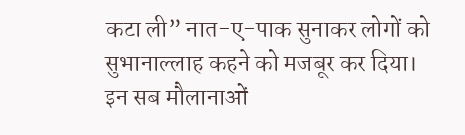कटा ली” नात-ए-पाक सुनाकर लोगों को सुभानाल्लाह कहने को मजबूर कर दिया।
इन सब मौलानाओं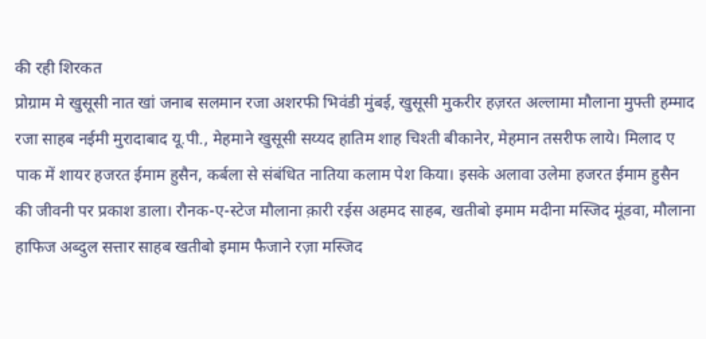की रही शिरकत
प्रोग्राम मे खुसूसी नात खां जनाब सलमान रजा अशरफी भिवंडी मुंबई, खुसूसी मुकरीर हज़रत अल्लामा मौलाना मुफ्ती हम्माद रजा साहब नईमी मुरादाबाद यू.पी., मेहमाने खुसूसी सय्यद हातिम शाह चिश्ती बीकानेर, मेहमान तसरीफ लाये। मिलाद ए पाक में शायर हजरत ईमाम हुसैन, कर्बला से संबंधित नातिया कलाम पेश किया। इसके अलावा उलेमा हजरत ईमाम हुसैन की जीवनी पर प्रकाश डाला। रौनक-ए-स्टेज मौलाना क़ारी रईस अहमद साहब, खतीबो इमाम मदीना मस्जिद मूंडवा, मौलाना हाफिज अब्दुल सत्तार साहब खतीबो इमाम फैजाने रज़ा मस्जिद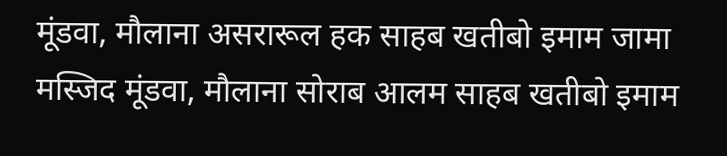मूंडवा, मौलाना असरारूल हक साहब खतीबो इमाम जामा मस्जिद मूंडवा, मौलाना सोराब आलम साहब खतीबो इमाम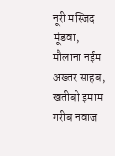नूरी मस्जिद मूंडवा, मौलाना नईम अख्तर साहब, खतीबो इमाम गरीब नवाज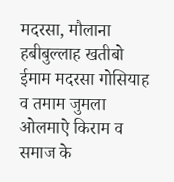मदरसा, मौलाना हबीबुल्लाह खतीबो ईमाम मदरसा गोसियाह व तमाम जुमला ओलमाऐ किराम व समाज के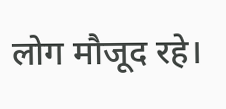लोग मौजूद रहे।